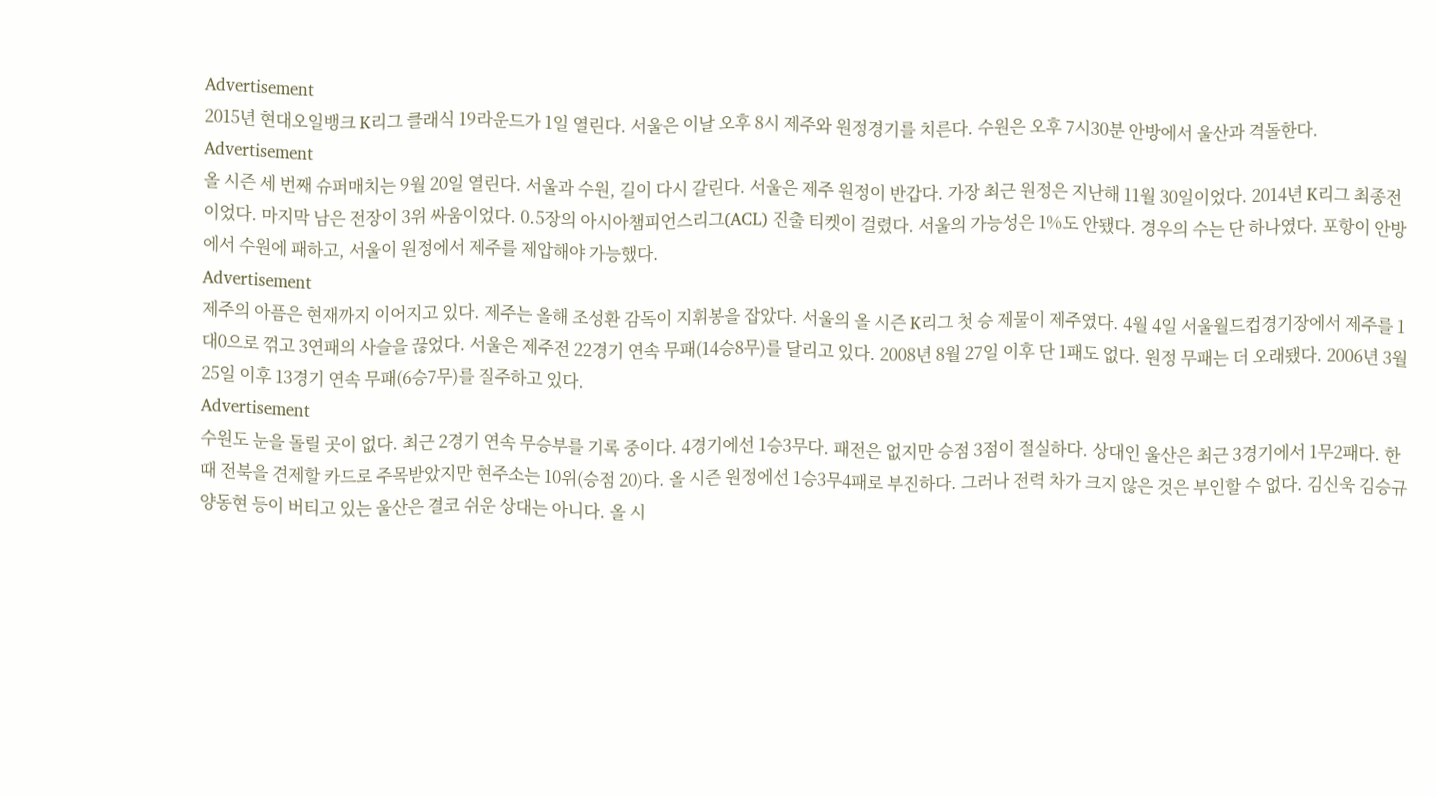Advertisement
2015년 현대오일뱅크 K리그 클래식 19라운드가 1일 열린다. 서울은 이날 오후 8시 제주와 원정경기를 치른다. 수원은 오후 7시30분 안방에서 울산과 격돌한다.
Advertisement
올 시즌 세 번째 슈퍼매치는 9월 20일 열린다. 서울과 수원, 길이 다시 갈린다. 서울은 제주 원정이 반갑다. 가장 최근 원정은 지난해 11월 30일이었다. 2014년 K리그 최종전이었다. 마지막 남은 전장이 3위 싸움이었다. 0.5장의 아시아챔피언스리그(ACL) 진출 티켓이 걸렸다. 서울의 가능성은 1%도 안됐다. 경우의 수는 단 하나였다. 포항이 안방에서 수원에 패하고, 서울이 원정에서 제주를 제압해야 가능했다.
Advertisement
제주의 아픔은 현재까지 이어지고 있다. 제주는 올해 조성환 감독이 지휘봉을 잡았다. 서울의 올 시즌 K리그 첫 승 제물이 제주였다. 4월 4일 서울월드컵경기장에서 제주를 1대0으로 꺾고 3연패의 사슬을 끊었다. 서울은 제주전 22경기 연속 무패(14승8무)를 달리고 있다. 2008년 8월 27일 이후 단 1패도 없다. 원정 무패는 더 오래됐다. 2006년 3월 25일 이후 13경기 연속 무패(6승7무)를 질주하고 있다.
Advertisement
수원도 눈을 돌릴 곳이 없다. 최근 2경기 연속 무승부를 기록 중이다. 4경기에선 1승3무다. 패전은 없지만 승점 3점이 절실하다. 상대인 울산은 최근 3경기에서 1무2패다. 한때 전북을 견제할 카드로 주목받았지만 현주소는 10위(승점 20)다. 올 시즌 원정에선 1승3무4패로 부진하다. 그러나 전력 차가 크지 않은 것은 부인할 수 없다. 김신욱 김승규 양동현 등이 버티고 있는 울산은 결코 쉬운 상대는 아니다. 올 시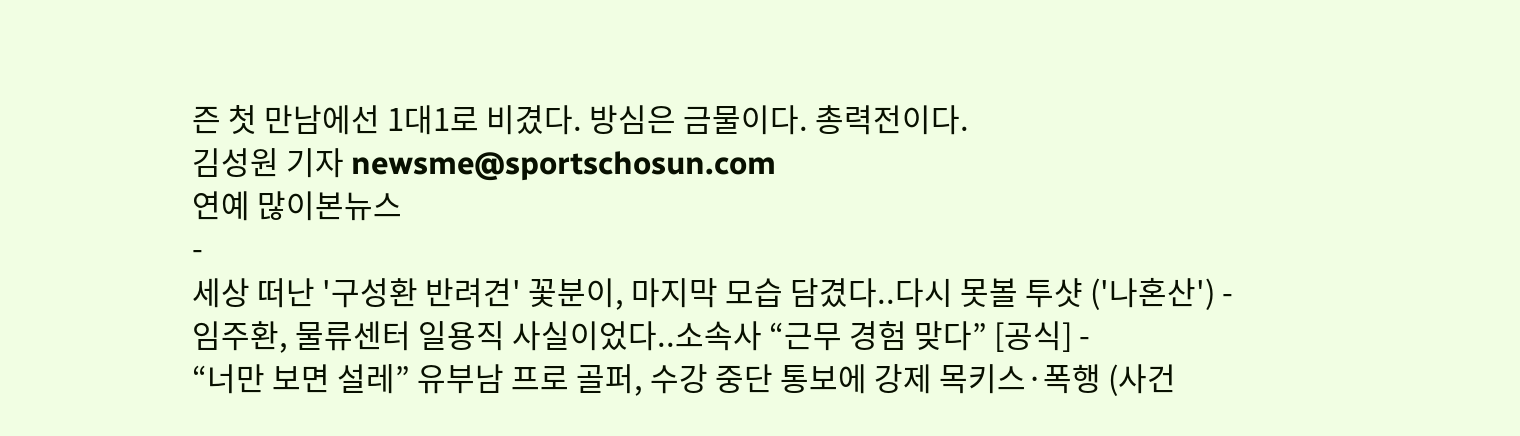즌 첫 만남에선 1대1로 비겼다. 방심은 금물이다. 총력전이다.
김성원 기자 newsme@sportschosun.com
연예 많이본뉴스
-
세상 떠난 '구성환 반려견' 꽃분이, 마지막 모습 담겼다..다시 못볼 투샷 ('나혼산') -
임주환, 물류센터 일용직 사실이었다..소속사 “근무 경험 맞다” [공식] -
“너만 보면 설레” 유부남 프로 골퍼, 수강 중단 통보에 강제 목키스·폭행 (사건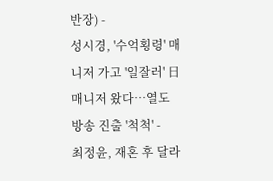반장) -
성시경, '수억횡령' 매니저 가고 '일잘러' 日매니저 왔다…열도 방송 진출 '척척' -
최정윤, 재혼 후 달라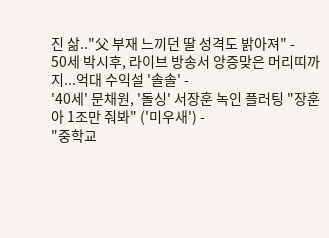진 삶.."父 부재 느끼던 딸 성격도 밝아져" -
50세 박시후, 라이브 방송서 앙증맞은 머리띠까지...억대 수익설 '솔솔' -
'40세' 문채원, '돌싱' 서장훈 녹인 플러팅 "장훈아 1조만 줘봐" ('미우새') -
"중학교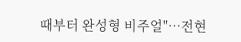때부터 완성형 비주얼"…전현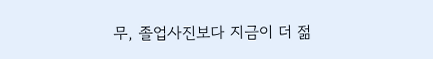무, 졸업사진보다 지금이 더 젊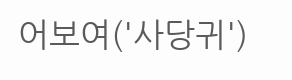어보여('사당귀')